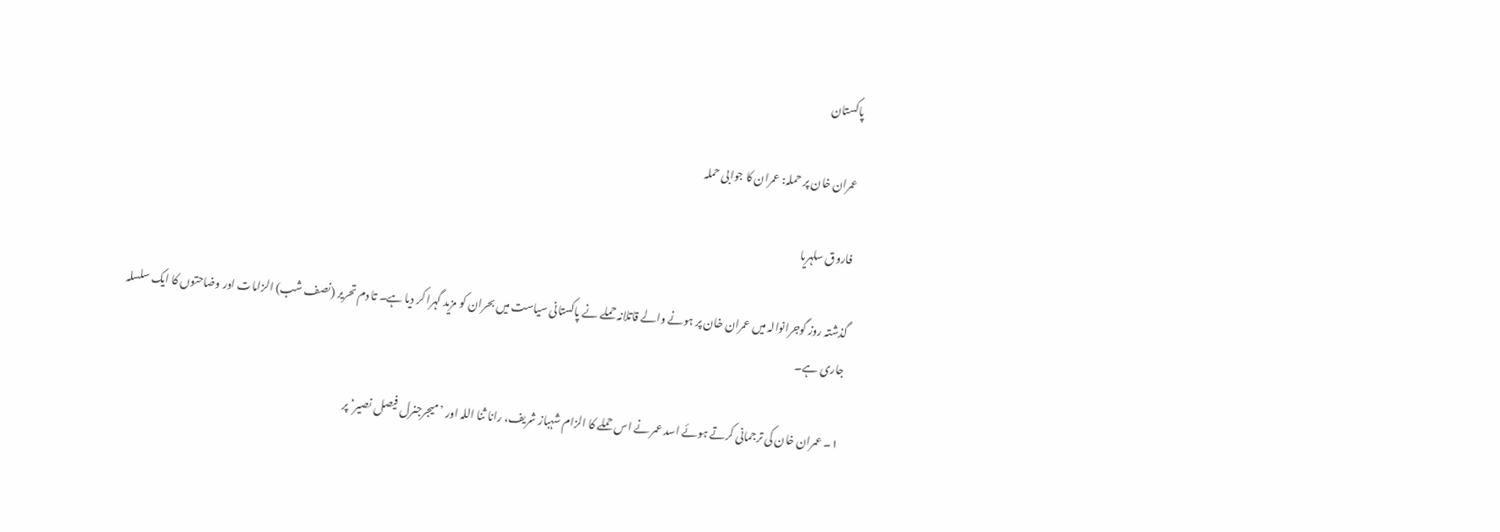پاکستان

عمران خان پر حملہ: عمران کا جوابی حملہ

فاروق سلہریا

گذشتہ روز گوجرانوالہ میں عمران خان پر ہونے والے قاتلانہ حملے نے پاکستانی سیاست میں بحران کو مزید گہرا کر دیا ہے۔ تا دم تحریر (نصف شب) الزامات اور وضاحتوں کا ایک سلسلہ جاری ہے۔

۱۔ عمران خان کی ترجمانی کرتے ہوئے اسد عمر نے اس حملے کا الزام شہباز شریف، رانا ثنا اللہ اور ’میجرجنرل فیصل نصیر‘ پر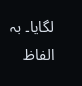لگایا۔ بہ الفاظ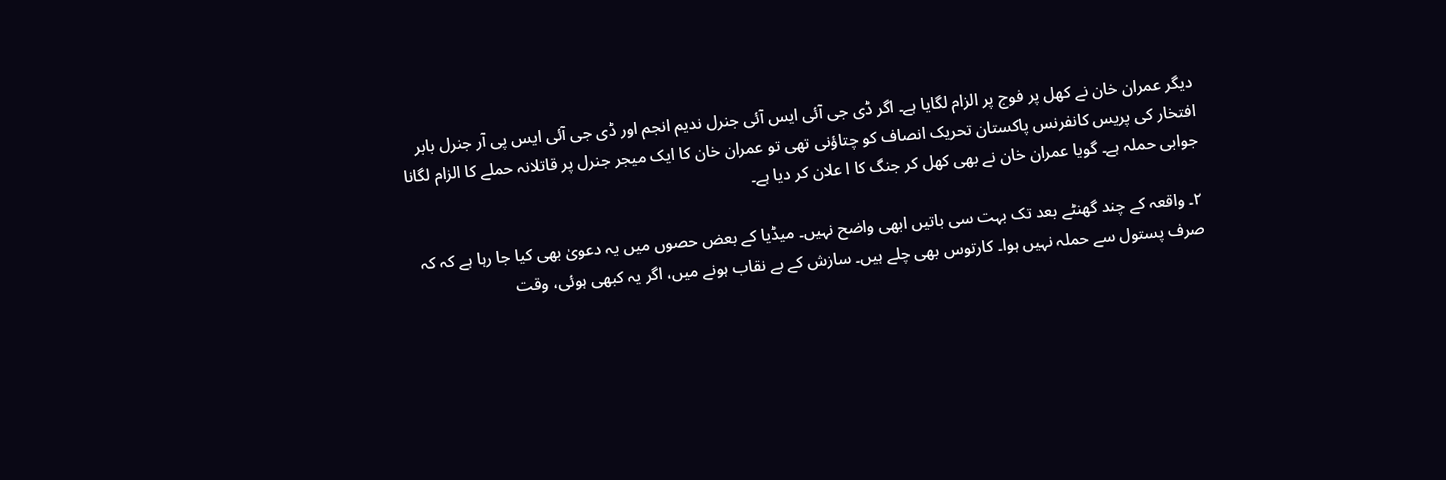دیگر عمران خان نے کھل پر فوج پر الزام لگایا ہے۔ اگر ڈی جی آئی ایس آئی جنرل ندیم انجم اور ڈی جی آئی ایس پی آر جنرل بابر افتخار کی پریس کانفرنس پاکستان تحریک انصاف کو چتاؤنی تھی تو عمران خان کا ایک میجر جنرل پر قاتلانہ حملے کا الزام لگانا جوابی حملہ ہے۔ گویا عمران خان نے بھی کھل کر جنگ کا ا علان کر دیا ہے۔

۲۔ واقعہ کے چند گھنٹے بعد تک بہت سی باتیں ابھی واضح نہیں۔ میڈیا کے بعض حصوں میں یہ دعویٰ بھی کیا جا رہا ہے کہ کہ صرف پستول سے حملہ نہیں ہوا۔ کارتوس بھی چلے ہیں۔ سازش کے بے نقاب ہونے میں، اگر یہ کبھی ہوئی، وقت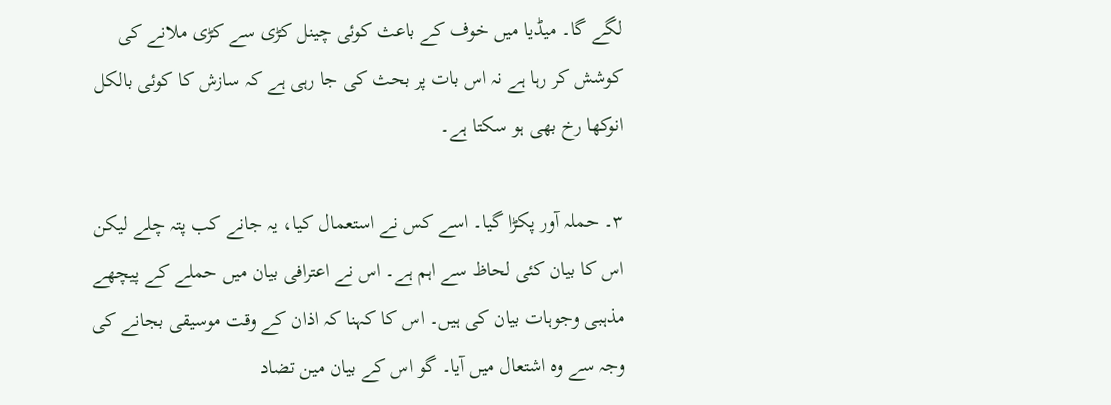لگے گا۔ میڈیا میں خوف کے باعث کوئی چینل کڑی سے کڑی ملانے کی کوشش کر رہا ہے نہ اس بات پر بحث کی جا رہی ہے کہ سازش کا کوئی بالکل انوکھا رخ بھی ہو سکتا ہے۔

۳۔ حملہ آور پکڑا گیا۔ اسے کس نے استعمال کیا، یہ جانے کب پتہ چلے لیکن اس کا بیان کئی لحاظ سے اہم ہے۔ اس نے اعترافی بیان میں حملے کے پیچھے مذہبی وجوہات بیان کی ہیں۔ اس کا کہنا کہ اذان کے وقت موسیقی بجانے کی وجہ سے وہ اشتعال میں آیا۔ گو اس کے بیان مین تضاد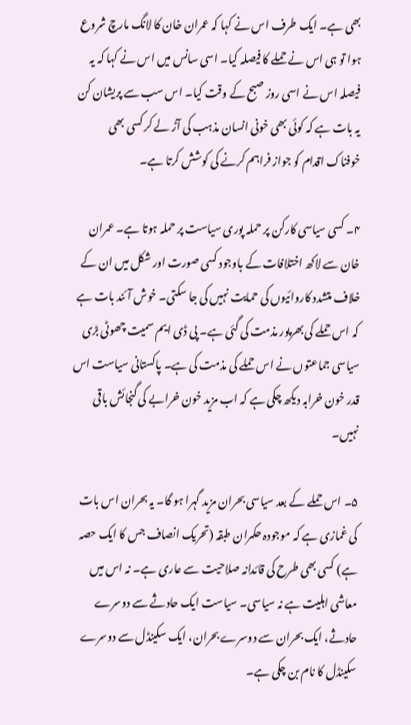بھی ہے۔ ایک طرف اس نے کہا کہ عمران خان کا لانگ مارچ شروع ہوا تو ہی اس نے حملے کا فیصلہ کیا۔ اسی سانس میں اس نے کہا کہ یہ فیصلہ اس نے اسی روز صبح کے وقت کیا۔ اس سب سے پریشان کن یہ بات ہے کہ کوئی بھی خونی انسان مذہب کی آڑ لے کر کسی بھی خوفناک اقدام کو جواز فراہم کرنے کی کوشش کرتا ہے۔

۴۔ کسی سیاسی کارکن پر حملہ پوری سیاست پر حملہ ہوتا ہے۔ عمران خان سے لاکھ اختلافات کے باوجود کسی صورت اور شکل میں ان کے خلاف متشدد کاروائیوں کی حمایت نہیں کی جا سکتی۔ خوش آئند بات ہے کہ اس حملے کی بھرپور مذمت کی گئی ہے۔ پی ڈی ایم سمیت چھوٹی بڑی سیاسی جماعتوں نے اس حملے کی مذمت کی ہے۔ پاکستانی سیاست اس قدر خون خرابہ دیکھ چکی ہے کہ اب مزید خون خرابے کی گنجائش باقی نہیں۔

۵۔ اس حملے کے بعد سیاسی بحران مزید گہرا ہو گا۔ یہ بحران اس بات کی غمازی ہے کہ موجودہ حکمران طبقہ (تحریک انصاف جس کا ایک حصہ ہے) کسی بھی طرح کی قائدانہ صلاحیت سے عاری ہے۔ نہ اس میں معاشی اہلیت ہے نہ سیاسی۔ سیاست ایک حادثے سے دوسرے حادثے، ایک بحران سے دوسرے بحران، ایک سکینڈل سے دوسرے سکینڈل کا نام بن چکی ہے۔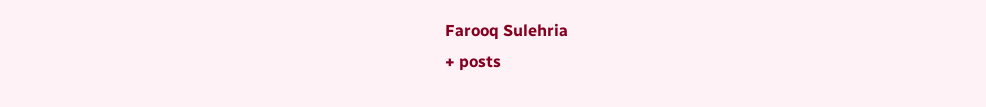Farooq Sulehria
+ posts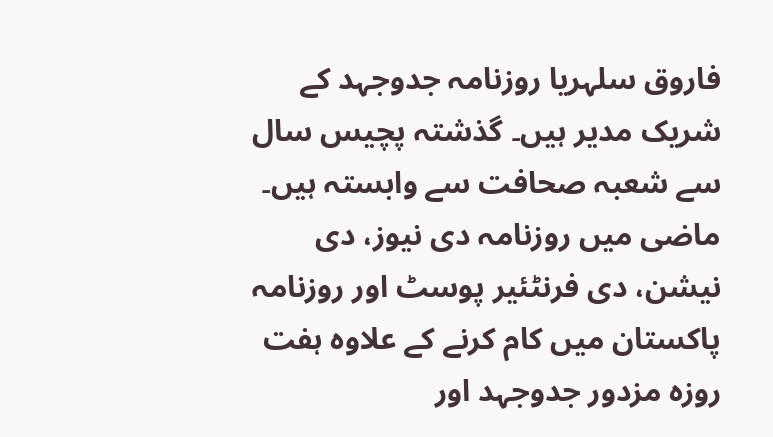فاروق سلہریا روزنامہ جدوجہد کے شریک مدیر ہیں۔ گذشتہ پچیس سال سے شعبہ صحافت سے وابستہ ہیں۔ ماضی میں روزنامہ دی نیوز، دی نیشن، دی فرنٹئیر پوسٹ اور روزنامہ پاکستان میں کام کرنے کے علاوہ ہفت روزہ مزدور جدوجہد اور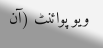ویو پوائنٹ (آن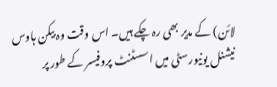لائن) کے مدیر بھی رہ چکے ہیں۔ اس وقت وہ بیکن ہاوس نیشنل یونیورسٹی میں اسسٹنٹ پروفیسر کے طور پر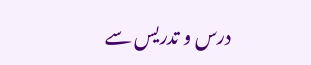درس و تدریس سے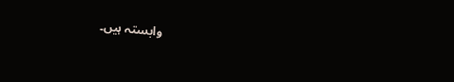وابستہ ہیں۔